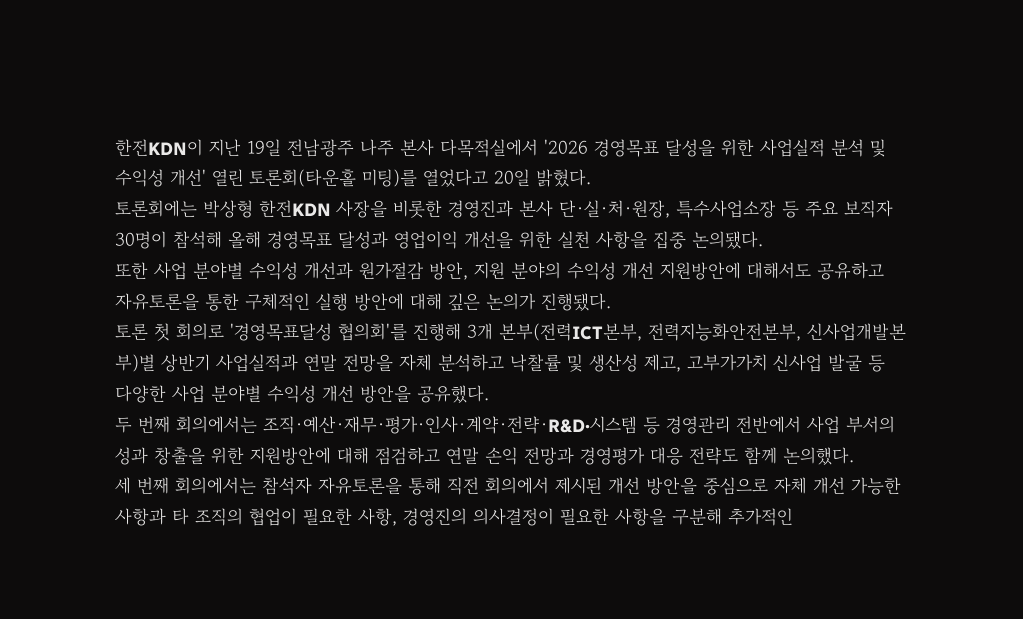한전KDN이 지난 19일 전남광주 나주 본사 다목적실에서 '2026 경영목표 달성을 위한 사업실적 분석 및 수익성 개선' 열린 토론회(타운홀 미팅)를 열었다고 20일 밝혔다.
토론회에는 박상형 한전KDN 사장을 비롯한 경영진과 본사 단·실·처·원장, 특수사업소장 등 주요 보직자 30명이 참석해 올해 경영목표 달성과 영업이익 개선을 위한 실천 사항을 집중 논의됐다.
또한 사업 분야별 수익성 개선과 원가절감 방안, 지원 분야의 수익성 개선 지원방안에 대해서도 공유하고 자유토론을 통한 구체적인 실행 방안에 대해 깊은 논의가 진행됐다.
토론 첫 회의로 '경영목표달성 협의회'를 진행해 3개 본부(전력ICT본부, 전력지능화안전본부, 신사업개발본부)별 상반기 사업실적과 연말 전망을 자체 분석하고 낙찰률 및 생산성 제고, 고부가가치 신사업 발굴 등 다양한 사업 분야별 수익성 개선 방안을 공유했다.
두 번째 회의에서는 조직·예산·재무·평가·인사·계약·전략·R&D·시스템 등 경영관리 전반에서 사업 부서의 성과 창출을 위한 지원방안에 대해 점검하고 연말 손익 전망과 경영평가 대응 전략도 함께 논의했다.
세 번째 회의에서는 참석자 자유토론을 통해 직전 회의에서 제시된 개선 방안을 중심으로 자체 개선 가능한 사항과 타 조직의 협업이 필요한 사항, 경영진의 의사결정이 필요한 사항을 구분해 추가적인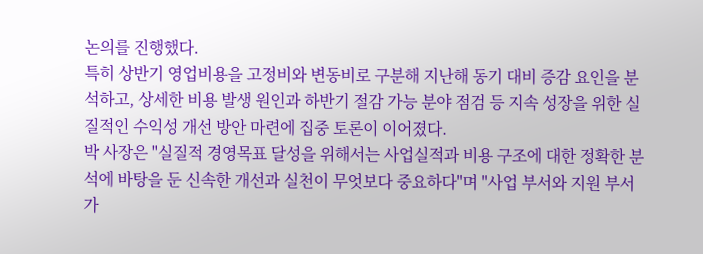논의를 진행했다.
특히 상반기 영업비용을 고정비와 변동비로 구분해 지난해 동기 대비 증감 요인을 분석하고, 상세한 비용 발생 원인과 하반기 절감 가능 분야 점검 등 지속 성장을 위한 실질적인 수익성 개선 방안 마련에 집중 토론이 이어졌다.
박 사장은 "실질적 경영목표 달성을 위해서는 사업실적과 비용 구조에 대한 정확한 분석에 바탕을 둔 신속한 개선과 실천이 무엇보다 중요하다"며 "사업 부서와 지원 부서가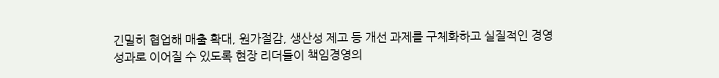긴밀히 협업해 매출 확대, 원가절감, 생산성 제고 등 개선 과제를 구체화하고 실질적인 경영 성과로 이어질 수 있도록 현장 리더들이 책임경영의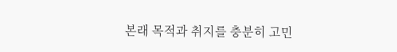본래 목적과 취지를 충분히 고민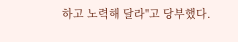하고 노력해 달라"고 당부했다.